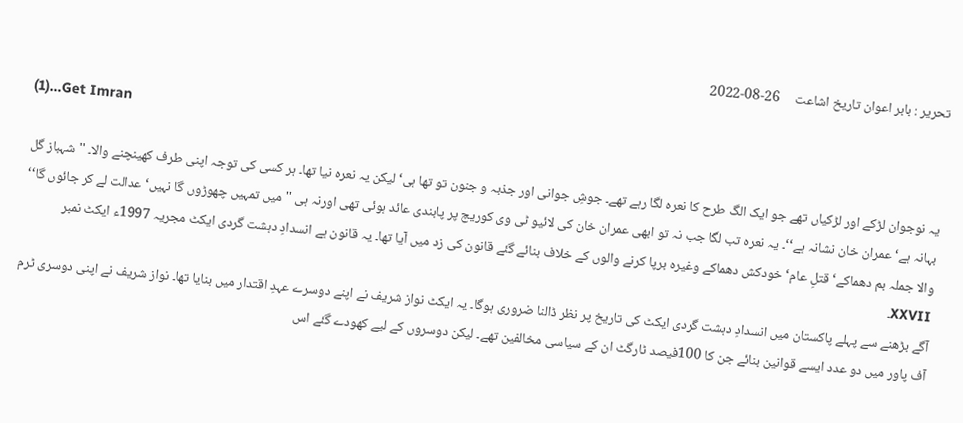تحریر : بابر اعوان تاریخ اشاعت     26-08-2022

(1)…Get Imran

یہ نوجوان لڑکے اور لڑکیاں تھے جو ایک الگ طرح کا نعرہ لگا رہے تھے۔ جوشِ جوانی اور جذبہ و جنون تو تھا ہی‘ لیکن یہ نعرہ نیا تھا۔ ہر کسی کی توجہ اپنی طرف کھینچنے والا۔ ''شہباز گل بہانہ ہے‘ عمران خان نشانہ ہے‘‘۔ یہ نعرہ تب لگا جب نہ تو ابھی عمران خان کی لائیو ٹی وی کوریج پر پابندی عائد ہوئی تھی اورنہ ہی ''میں تمہیں چھوڑوں گا نہیں‘ عدالت لے کر جائوں گا‘‘ والا جملہ بم دھماکے‘ قتلِ عام‘ خودکش دھماکے وغیرہ برپا کرنے والوں کے خلاف بنائے گئے قانون کی زد میں آیا تھا۔ یہ قانون ہے انسدادِ دہشت گردی ایکٹ مجریہ 1997ء ایکٹ نمبر XXVII۔
آگے بڑھنے سے پہلے پاکستان میں انسدادِ دہشت گردی ایکٹ کی تاریخ پر نظر ڈالنا ضروری ہوگا۔ یہ ایکٹ نواز شریف نے اپنے دوسرے عہدِ اقتدار میں بنایا تھا۔ نواز شریف نے اپنی دوسری ٹرم آف پاور میں دو عدد ایسے قوانین بنائے جن کا 100فیصد ٹارگٹ ان کے سیاسی مخالفین تھے۔ لیکن دوسروں کے لیے کھودے گئے اس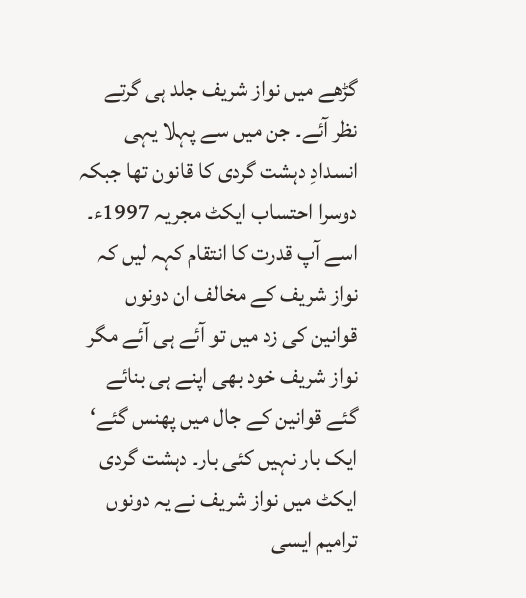گڑھے میں نواز شریف جلد ہی گرتے نظر آئے۔ جن میں سے پہلا یہی انسدادِ دہشت گردی کا قانون تھا جبکہ دوسرا احتساب ایکٹ مجریہ 1997ء۔ اسے آپ قدرت کا انتقام کہہ لیں کہ نواز شریف کے مخالف ان دونوں قوانین کی زد میں تو آئے ہی آئے مگر نواز شریف خود بھی اپنے ہی بنائے گئے قوانین کے جال میں پھنس گئے‘ ایک بار نہیں کئی بار۔ دہشت گردی ایکٹ میں نواز شریف نے یہ دونوں ترامیم ایسی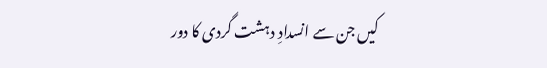کیں جن سے انسدادِ دہشت گردی کا دور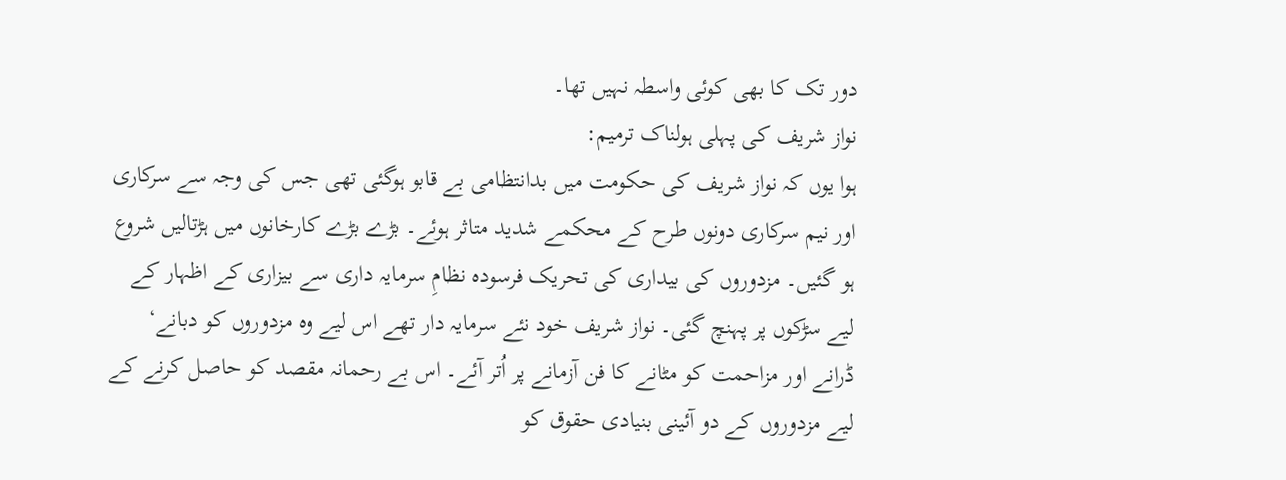دور تک کا بھی کوئی واسطہ نہیں تھا۔
نواز شریف کی پہلی ہولناک ترمیم:
ہوا یوں کہ نواز شریف کی حکومت میں بدانتظامی بے قابو ہوگئی تھی جس کی وجہ سے سرکاری اور نیم سرکاری دونوں طرح کے محکمے شدید متاثر ہوئے۔ بڑے بڑے کارخانوں میں ہڑتالیں شروع ہو گئیں۔ مزدوروں کی بیداری کی تحریک فرسودہ نظامِ سرمایہ داری سے بیزاری کے اظہار کے لیے سڑکوں پر پہنچ گئی۔ نواز شریف خود نئے سرمایہ دار تھے اس لیے وہ مزدوروں کو دبانے‘ ڈرانے اور مزاحمت کو مٹانے کا فن آزمانے پر اُتر آئے۔ اس بے رحمانہ مقصد کو حاصل کرنے کے لیے مزدوروں کے دو آئینی بنیادی حقوق کو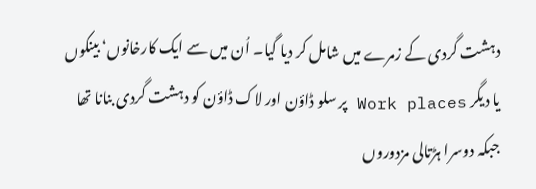دہشت گردی کے زمرے میں شامل کر دیا گیا۔ اُن میں سے ایک کارخانوں‘ بینکوں یا دیگر Work places پر سلو ڈاؤن اور لاک ڈاؤن کو دہشت گردی بنانا تھا جبکہ دوسرا ہڑتالی مزدوروں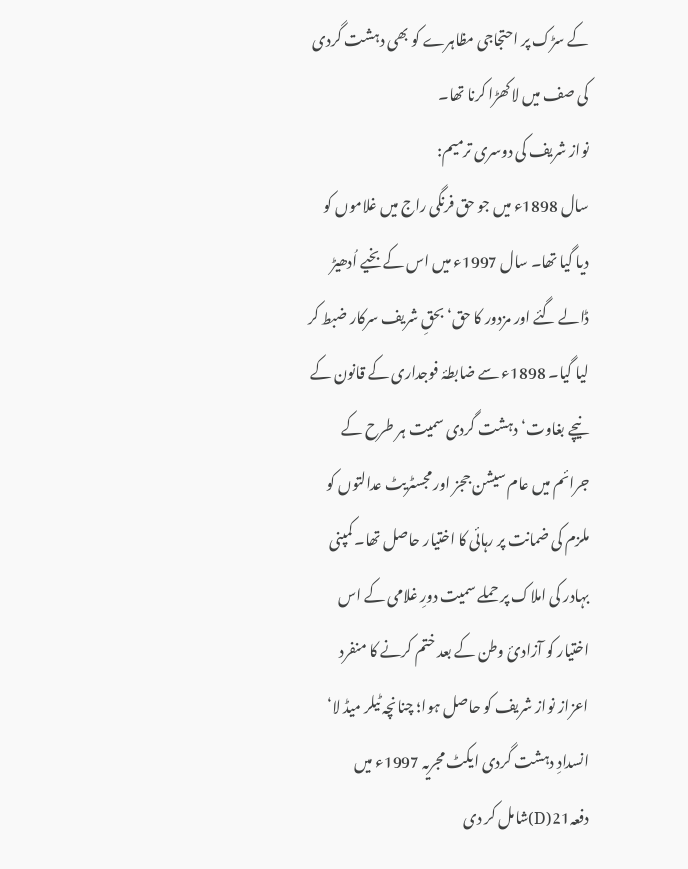کے سڑک پر احتجاجی مظاہرے کو بھی دہشت گردی کی صف میں لاکھڑا کرنا تھا۔
نواز شریف کی دوسری ترمیم:
سال 1898ء میں جو حق فرنگی راج میں غلاموں کو دیا گیا تھا۔ سال 1997ء میں اس کے بخیے اُدھیڑ ڈالے گئے اور مزدور کا حق‘ بحقِ شریف سرکار ضبط کر لیا گیا۔ 1898ء سے ضابطۂ فوجداری کے قانون کے نیچے بغاوت‘ دہشت گردی سمیت ہر طرح کے جرائم میں عام سیشن ججز اور مجسٹریٹ عدالتوں کو ملزم کی ضمانت پر رہائی کا اختیار حاصل تھا۔ کمپنی بہادر کی املاک پر حملے سمیت دورِ غلامی کے اس اختیار کو آزادیٔ وطن کے بعد ختم کرنے کا منفرد اعزاز نواز شریف کو حاصل ہوا؛ چنانچہ ٹیلر میڈ لا‘ انسدادِ دہشت گردی ایکٹ مجریہ 1997ء میں دفعہ21(D)شامل کر دی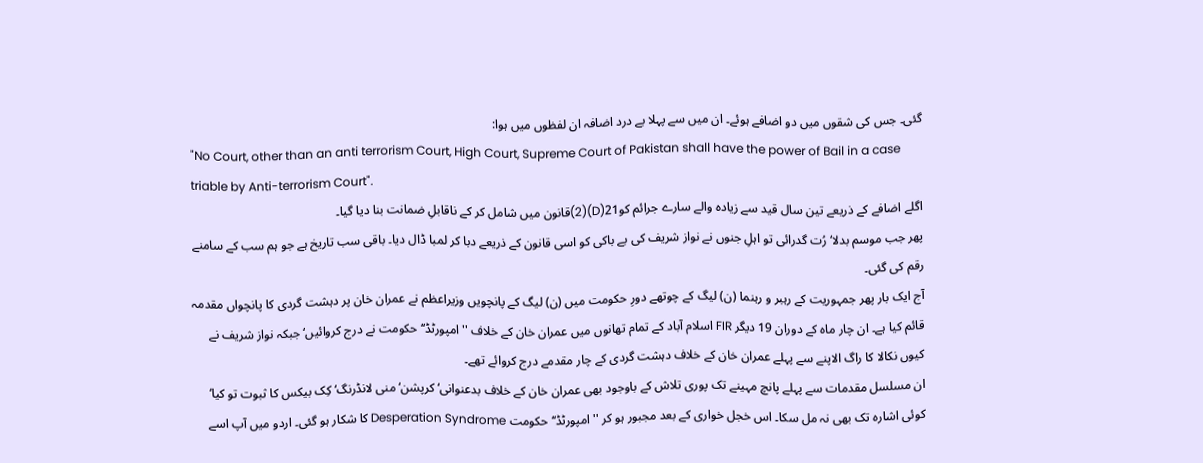گئی۔ جس کی شقوں میں دو اضافے ہوئے۔ ان میں سے پہلا بے درد اضافہ ان لفظوں میں ہوا:
"No Court, other than an anti terrorism Court, High Court, Supreme Court of Pakistan shall have the power of Bail in a case triable by Anti-terrorism Court".
اگلے اضافے کے ذریعے تین سال قید سے زیادہ والے سارے جرائم کو21(D)(2)قانون میں شامل کر کے ناقابلِ ضمانت بنا دیا گیا۔
پھر جب موسم بدلا‘ رُت گدرائی تو اہلِ جنوں نے نواز شریف کی بے باکی کو اسی قانون کے ذریعے دبا کر لمبا ڈال دیا۔ باقی سب تاریخ ہے جو ہم سب کے سامنے رقم کی گئی۔
آج ایک بار پھر جمہوریت کے رہبر و رہنما (ن) لیگ کے چوتھے دورِ حکومت میں (ن) لیگ کے پانچویں وزیراعظم نے عمران خان پر دہشت گردی کا پانچواں مقدمہ قائم کیا ہے۔ ان چار ماہ کے دوران 19 دیگر FIR اسلام آباد کے تمام تھانوں میں عمران خان کے خلاف ''امپورٹڈ‘‘ حکومت نے درج کروائیں‘جبکہ نواز شریف نے کیوں نکالا کا راگ الاپنے سے پہلے عمران خان کے خلاف دہشت گردی کے چار مقدمے درج کروائے تھے۔
ان مسلسل مقدمات سے پہلے پانچ مہینے تک پوری تلاش کے باوجود بھی عمران خان کے خلاف بدعنوانی‘ کرپشن‘ منی لانڈرنگ‘ کِک بیکس کا ثبوت تو کیا‘ کوئی اشارہ تک بھی نہ مل سکا۔ اس خجل خواری کے بعد مجبور ہو کر ''امپورٹڈ‘‘ حکومت Desperation Syndrome کا شکار ہو گئی۔ اردو میں آپ اسے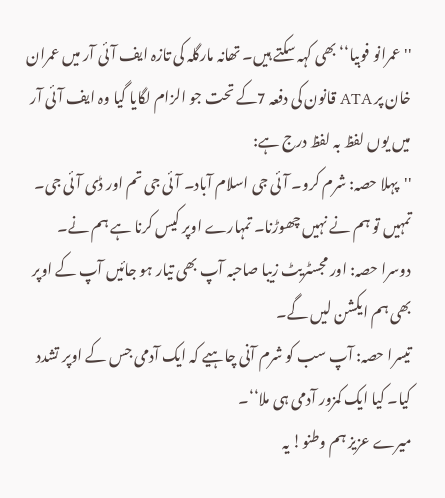''عمرانو فوبیا‘‘ بھی کہہ سکتے ہیں۔ تھانہ مارگلہ کی تازہ ایف آئی آر میں عمران خان پر ATA قانون کی دفعہ 7کے تحت جو الزام لگایا گیا وہ ایف آئی آر میں یوں لفظ بہ لفظ درج ہے:
''پہلا حصہ: شرم کرو۔ آئی جی اسلام آباد۔ آئی جی تم اور ڈی آئی جی۔ تمہیں تو ہم نے نہیں چھوڑنا۔ تمہارے اوپر کیس کرنا ہے ہم نے۔
دوسرا حصہ: اور مجسٹریٹ زیبا صاحبہ آپ بھی تیار ہو جائیں آپ کے اوپر بھی ہم ایکشن لیں گے۔
تیسرا حصہ: آپ سب کو شرم آنی چاہیے کہ ایک آدمی جس کے اوپر تشدد کیا۔ کیا ایک کمزور آدمی ہی ملا‘‘۔
میرے عزیز ہم وطنو! یہ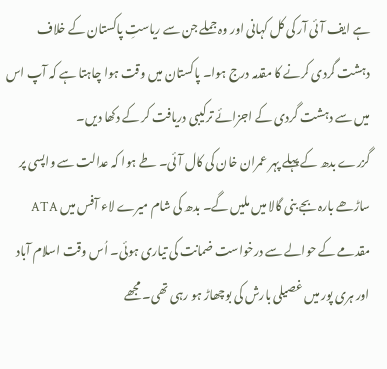ہے ایف آئی آر کی کل کہانی اور وہ جملے جن سے ریاستِ پاکستان کے خلاف دہشت گردی کرنے کا مقدمہ درج ہوا۔ پاکستان میں وقت ہوا چاہتا ہے کہ آپ اس میں سے دہشت گردی کے اجزائے ترکیبی دریافت کر کے دکھا دیں۔
گزرے بدھ کے پہلے پہر عمران خان کی کال آئی۔ طے ہوا کہ عدالت سے واپسی پر ساڑھے بارہ بجے بنی گالا میں ملیں گے۔ بدھ کی شام میرے لاء آفس میں ATA مقدمے کے حوالے سے درخواست ضمانت کی تیاری ہوئی۔ اُس وقت اسلام آباد اور ہری پور میں غصیلی بارش کی بوچھاڑ ہو رہی تھی۔ مجھے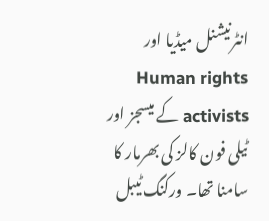انٹرنیشنل میڈیا اور Human rights activists کے میسجز اور ٹیلی فون کالز کی بھرمار کا سامنا تھا۔ ورکنگ ٹیبل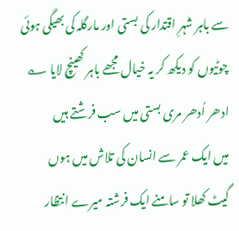سے باہر شہرِ اقتدار کی بستی اور مارگلہ کی بھیگی ہوئی چوٹیوں کو دیکھ کر یہ خیال مجھے باہر کھینچ لایا ؎
ادھر اُدھر مری بستی میں سب فرشتے ہیں
میں ایک عمر سے انسان کی تلاش میں ہوں
گیٹ کھلا تو سامنے ایک فرشتہ میرے انتظار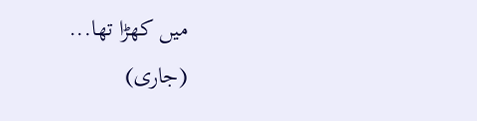میں کھڑا تھا...
(جاری)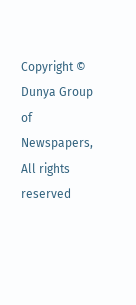Copyright © Dunya Group of Newspapers, All rights reserved